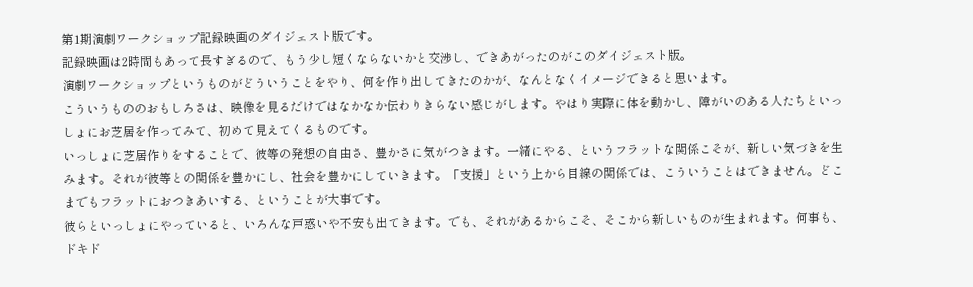第1期演劇ワークショップ記録映画のダイジェスト版です。
記録映画は2時間もあって長すぎるので、もう少し短くならないかと交渉し、できあがったのがこのダイジェスト版。
演劇ワークショップというものがどういうことをやり、何を作り出してきたのかが、なんとなくイメージできると思います。
こういうもののおもしろさは、映像を見るだけではなかなか伝わりきらない感じがします。やはり実際に体を動かし、障がいのある人たちといっしょにお芝居を作ってみて、初めて見えてくるものです。
いっしょに芝居作りをすることで、彼等の発想の自由さ、豊かさに気がつきます。一緒にやる、というフラットな関係こそが、新しい気づきを生みます。それが彼等との関係を豊かにし、社会を豊かにしていきます。「支援」という上から目線の関係では、こういうことはできません。どこまでもフラットにおつきあいする、ということが大事です。
彼らといっしょにやっていると、いろんな戸惑いや不安も出てきます。でも、それがあるからこそ、そこから新しいものが生まれます。何事も、ドキド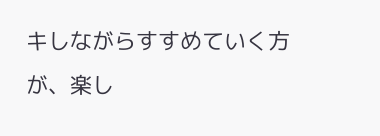キしながらすすめていく方が、楽し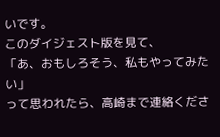いです。
このダイジェスト版を見て、
「あ、おもしろそう、私もやってみたい」
って思われたら、高崎まで連絡くださ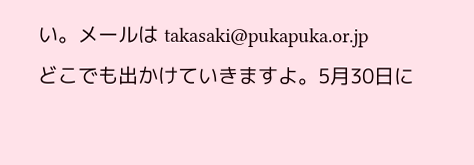い。メールは takasaki@pukapuka.or.jp
どこでも出かけていきますよ。5月30日に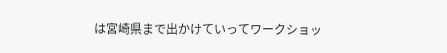は宮崎県まで出かけていってワークショッ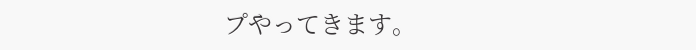プやってきます。